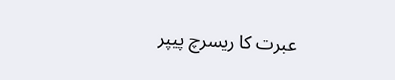عبرت کا ریسرچ پیپر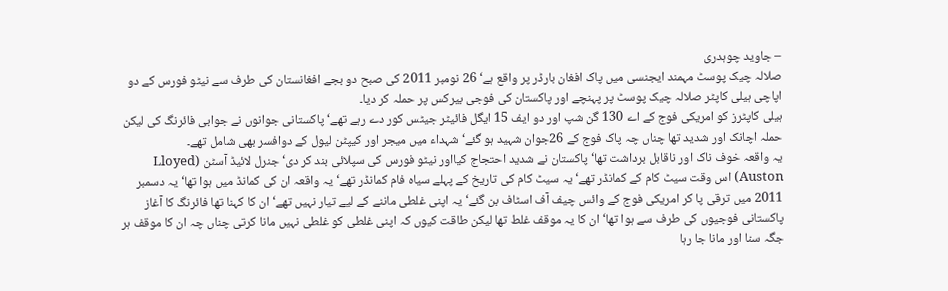– جاوید چوہدری
صلالہ چیک پوسٹ مہمند ایجنسی میں پاک افغان بارڈر پر واقع ہے‘ 26 نومبر 2011 کی صبح دو بجے افغانستان کی طرف سے نیٹو فورس کے دو اپاچی ہیلی کاپٹر صلالہ چیک پوسٹ پر پہنچے اور پاکستان کی فوجی بیرکس پر حملہ کر دیا۔
ہیلی کاپٹرز کو امریکی فوج کے اے 130 گن شپ اور دو ایف 15 ایگل فائیٹر جیٹس کور دے رہے تھے‘ پاکستانی جوانوں نے جوابی فائرنگ کی لیکن حملہ اچانک اور شدید تھا چناں چہ پاک فوج کے 26جوان شہید ہو گئے‘ شہداء میں میجر اور کیپٹن لیول کے دوافسر بھی شامل تھے۔
یہ واقعہ خوف ناک اور ناقابل برداشت تھا‘ پاکستان نے شدید احتجاج کیااور نیٹو فورس کی سپلائی بند کر دی‘ جنرل لائیڈ آسٹن (Lloyed Auston) اس وقت سیٹ کام کے کمانڈر تھے‘ یہ سیٹ کام کی تاریخ کے پہلے سیاہ فام کمانڈر تھے‘ یہ واقعہ ان کی کمانڈ میں ہوا تھا‘ یہ دسمبر 2011 میں ترقی پا کر امریکی فوج کے وائس چیف آف اسٹاف بن گئے‘ یہ اپنی غلطی ماننے کے لیے تیار نہیں تھے‘ ان کا کہنا تھا فائرنگ کا آغاز پاکستانی فوجیوں کی طرف سے ہوا تھا‘ ان کا یہ موقف غلط تھا لیکن طاقت کیوں کہ اپنی غلطی کو غلطی نہیں مانا کرتی چناں چہ ان کا موقف ہر جگہ سنا اور مانا جا رہا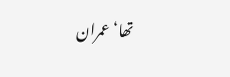تھا‘ عمران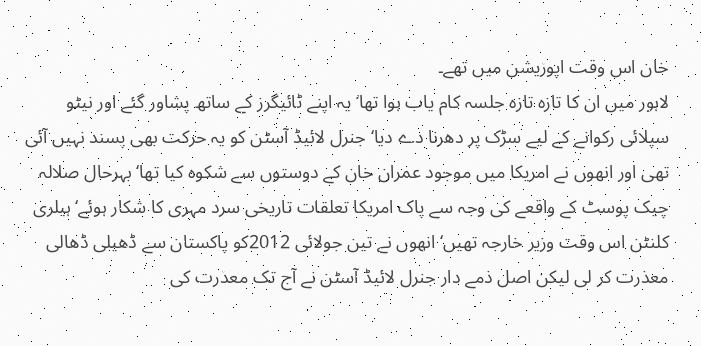خان اس وقت اپوزیشن میں تھے۔
لاہور میں ان کا تازہ تازہ جلسہ کام یاب ہوا تھا‘ یہ اپنے ٹائیگرز کے ساتھ پشاور گئے اور نیٹو سپلائی رکوانے کے لیے سڑک پر دھرنا دے دیا‘ جنرل لائیڈ آسٹن کو یہ حرکت بھی پسند نہیں آئی تھی اور انھوں نے امریکا میں موجود عمران خان کے دوستوں سے شکوہ کیا تھا‘ بہرحال صلالہ چیک پوسٹ کے واقعے کی وجہ سے پاک امریکا تعلقات تاریخی سرد مہری کا شکار ہوئے‘ ہیلری کلنٹن اس وقت وزیر خارجہ تھیں‘ انھوں نے تین جولائی 2012کو پاکستان سے ڈھیلی ڈھالی معذرت کر لی لیکن اصل ذمے دار جنرل لائیڈ آسٹن نے آج تک معذرت کی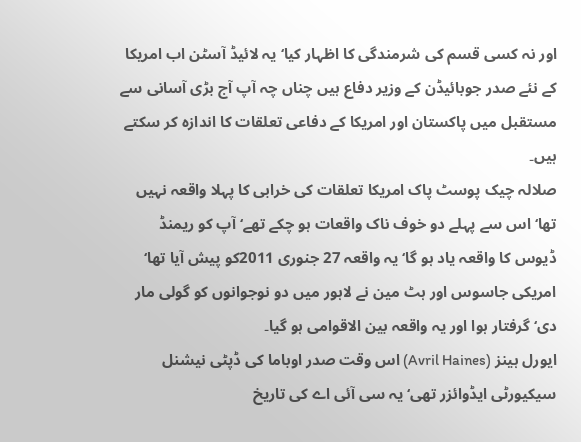اور نہ کسی قسم کی شرمندگی کا اظہار کیا‘ یہ لائیڈ آسٹن اب امریکا کے نئے صدر جوبائیڈن کے وزیر دفاع ہیں چناں چہ آپ آج بڑی آسانی سے مستقبل میں پاکستان اور امریکا کے دفاعی تعلقات کا اندازہ کر سکتے ہیں۔
صلالہ چیک پوسٹ پاک امریکا تعلقات کی خرابی کا پہلا واقعہ نہیں تھا‘ اس سے پہلے دو خوف ناک واقعات ہو چکے تھے‘ آپ کو ریمنڈ ڈیوس کا واقعہ یاد ہو گا‘ یہ واقعہ 27 جنوری 2011کو پیش آیا تھا‘ امریکی جاسوس اور ہٹ مین نے لاہور میں دو نوجوانوں کو گولی مار دی‘ گرفتار ہوا اور یہ واقعہ بین الاقوامی ہو گیا۔
ایورل ہینز (Avril Haines) اس وقت صدر اوباما کی ڈپٹی نیشنل سیکیورٹی ایڈوائزر تھی‘ یہ سی آئی اے کی تاریخ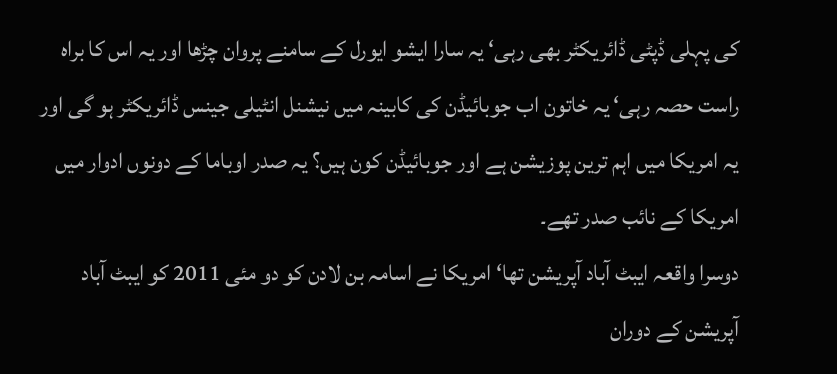کی پہلی ڈپٹی ڈائریکٹر بھی رہی‘ یہ سارا ایشو ایورل کے سامنے پروان چڑھا اور یہ اس کا براہ راست حصہ رہی‘ یہ خاتون اب جوبائیڈن کی کابینہ میں نیشنل انٹیلی جینس ڈائریکٹر ہو گی اور یہ امریکا میں اہم ترین پوزیشن ہے اور جوبائیڈن کون ہیں؟ یہ صدر اوباما کے دونوں ادوار میں امریکا کے نائب صدر تھے۔
دوسرا واقعہ ایبٹ آباد آپریشن تھا‘ امریکا نے اسامہ بن لادن کو دو مئی 2011 کو ایبٹ آباد آپریشن کے دوران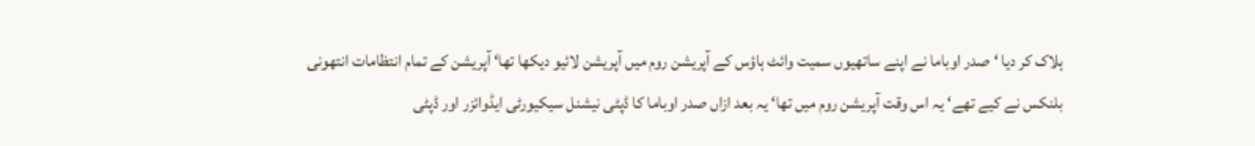ہلاک کر دیا ‘صدر اوباما نے اپنے ساتھیوں سمیت وائٹ ہاؤس کے آپریشن روم میں آپریشن لائیو دیکھا تھا‘ آپریشن کے تمام انتظامات انتھونی بلنکس نے کیے تھے‘ یہ اس وقت آپریشن روم میں تھا‘ یہ بعد ازاں صدر اوباما کا ڈپٹی نیشنل سیکیورٹی ایڈوائزر اور ڈپٹی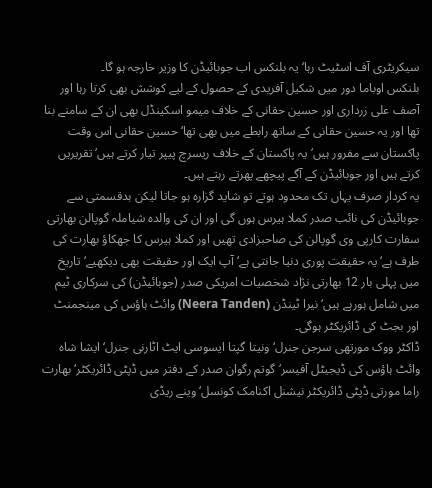سیکریٹری آف اسٹیٹ رہا‘یہ بلنکس اب جوبائیڈن کا وزیر خارجہ ہو گا۔
بلنکس اوباما دور میں شکیل آفریدی کے حصول کے لیے کوشش بھی کرتا رہا اور آصف علی زرداری اور حسین حقانی کے خلاف میمو اسکینڈل بھی ان کے سامنے بنا تھا اور یہ حسین حقانی کے ساتھ رابطے میں بھی تھا‘ حسین حقانی اس وقت پاکستان سے مفرور ہیں‘ یہ پاکستان کے خلاف ریسرچ پیپر تیار کرتے ہیں‘ تقریریں کرتے ہیں اور جوبائیڈن کے آگے پیچھے پھرتے رہتے ہیں۔
یہ کردار صرف یہاں تک محدود ہوتے تو شاید گزارہ ہو جاتا لیکن بدقسمتی سے جوبائیڈن کی نائب صدر کملا ہیرس ہوں گی اور ان کی والدہ شیاملہ گوپالن بھارتی سفارت کارپی وی گوپالن کی صاحبزادی تھیں اور کملا ہیرس کا جھکاؤ بھارت کی طرف ہے‘ یہ حقیقت پوری دنیا جانتی ہے‘ آپ ایک اور حقیقت بھی دیکھیے‘ تاریخ میں پہلی بار 12 بھارتی نژاد شخصیات امریکی صدر (جوبائیڈن) کی سرکاری ٹیم میں شامل ہورہے ہیں‘ نیرا ٹینڈن (Neera Tanden) وائٹ ہاؤس کی مینجمنٹ اور بجٹ کی ڈائریکٹر ہوگی۔
ڈاکٹر ووک مورتھی سرجن جنرل‘ ونیتا گپتا ایسوسی ایٹ اٹارنی جنرل‘ ایشا شاہ وائٹ ہاؤس کی ڈیجیٹل آفیسر‘ گوتم رگوان صدر کے دفتر میں ڈپٹی ڈائریکٹر‘ بھارت راما مورتی ڈپٹی ڈائریکٹر نیشنل اکنامک کونسل‘ وینے ریڈی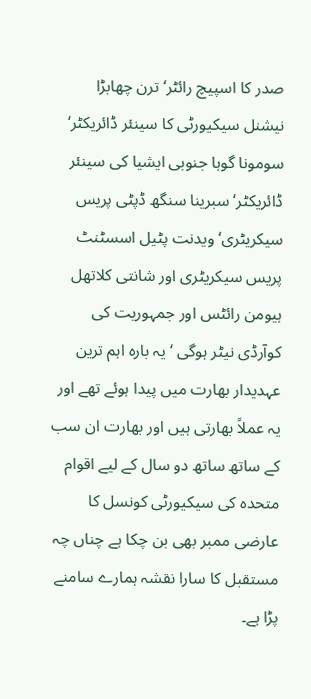صدر کا اسپیچ رائٹر‘ ترن چھابڑا نیشنل سیکیورٹی کا سینئر ڈائریکٹر‘ سومونا گوہا جنوبی ایشیا کی سینئر ڈائریکٹر‘ سبرینا سنگھ ڈپٹی پریس سیکریٹری‘ ویدنت پٹیل اسسٹنٹ پریس سیکریٹری اور شانتی کلاتھل ہیومن رائٹس اور جمہوریت کی کوآرڈی نیٹر ہوگی ‘ یہ بارہ اہم ترین عہدیدار بھارت میں پیدا ہوئے تھے اور یہ عملاً بھارتی ہیں اور بھارت ان سب کے ساتھ ساتھ دو سال کے لیے اقوام متحدہ کی سیکیورٹی کونسل کا عارضی ممبر بھی بن چکا ہے چناں چہ مستقبل کا سارا نقشہ ہمارے سامنے پڑا ہے۔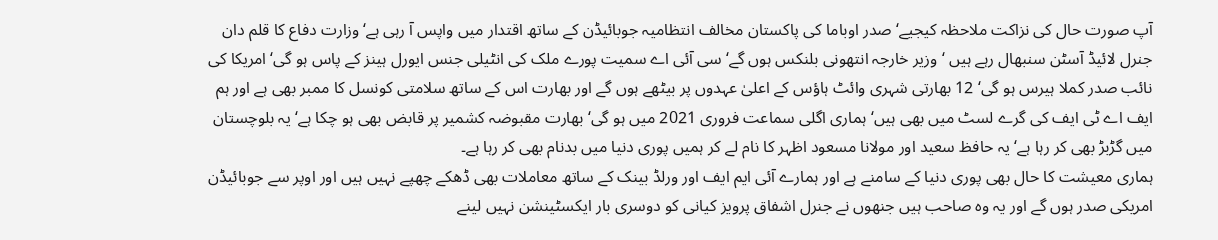آپ صورت حال کی نزاکت ملاحظہ کیجیے‘ صدر اوباما کی پاکستان مخالف انتظامیہ جوبائیڈن کے ساتھ اقتدار میں واپس آ رہی ہے‘ وزارت دفاع کا قلم دان جنرل لائیڈ آسٹن سنبھال رہے ہیں ‘وزیر خارجہ انتھونی بلنکس ہوں گے‘ سی آئی اے سمیت پورے ملک کی انٹیلی جنس ایورل ہینز کے پاس ہو گی‘ امریکا کی نائب صدر کملا ہیرس ہو گی‘ 12 بھارتی شہری وائٹ ہاؤس کے اعلیٰ عہدوں پر بیٹھے ہوں گے اور بھارت اس کے ساتھ سلامتی کونسل کا ممبر بھی ہے اور ہم ایف اے ٹی ایف کی گرے لسٹ میں بھی ہیں‘ ہماری اگلی سماعت فروری 2021 میں ہو گی‘ بھارت مقبوضہ کشمیر پر قابض بھی ہو چکا ہے‘ یہ بلوچستان میں گڑبڑ بھی کر رہا ہے‘ یہ حافظ سعید اور مولانا مسعود اظہر کا نام لے کر ہمیں پوری دنیا میں بدنام بھی کر رہا ہے۔
ہماری معیشت کا حال بھی پوری دنیا کے سامنے ہے اور ہمارے آئی ایم ایف اور ورلڈ بینک کے ساتھ معاملات بھی ڈھکے چھپے نہیں ہیں اور اوپر سے جوبائیڈن امریکی صدر ہوں گے اور یہ وہ صاحب ہیں جنھوں نے جنرل اشفاق پرویز کیانی کو دوسری بار ایکسٹینشن نہیں لینے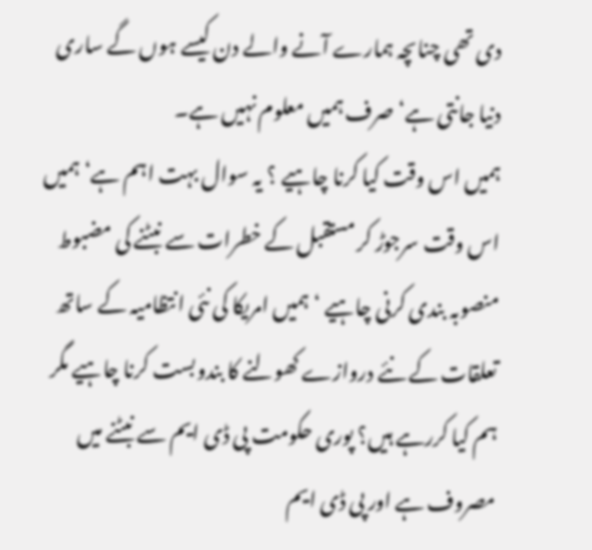دی تھی چناںچہ ہمارے آنے والے دن کیسے ہوں گے ساری دنیا جانتی ہے‘ صرف ہمیں معلوم نہیں ہے۔
ہمیں اس وقت کیا کرنا چاہیے ؟ یہ سوال بہت اہم ہے‘ ہمیں اس وقت سرجوڑ کر مستقبل کے خطرات سے نبٹنے کی مضبوط منصوبہ بندی کرنی چاہیے ‘ ہمیں امریکا کی نئی انتظامیہ کے ساتھ تعلقات کے نئے دروازے کھولنے کا بندوبست کرنا چاہیے مگر ہم کیا کررہے ہیں؟ پوری حکومت پی ڈی ایم سے نبٹنے میں مصروف ہے اور پی ڈی ایم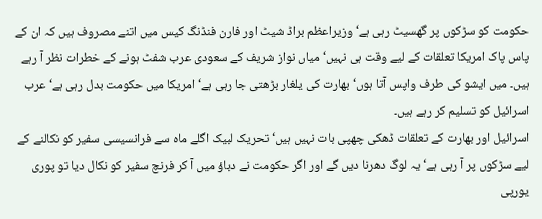حکومت کو سڑکوں پر گھسیٹ رہی ہے‘ وزیراعظم براڈ شیٹ اور فارن فنڈنگ کیس میں اتنے مصروف ہیں کہ ان کے پاس پاک امریکا تعلقات کے لیے وقت ہی نہیں‘ میاں نواز شریف کے سعودی عرب شفٹ ہونے کے خطرات نظر آ رہے ہیں۔ میں ایشو کی طرف واپس آتا ہوں‘ بھارت کی یلغار بڑھتی جا رہی ہے‘ امریکا میں حکومت بدل رہی ہے‘ عرب اسرائیل کو تسلیم کر رہے ہیں۔
اسرائیل اور بھارت کے تعلقات ڈھکی چھپی بات نہیں ہیں‘ تحریک لبیک اگلے ماہ سے فرانسیسی سفیر کو نکالنے کے لیے سڑکوں پر آ رہی ہے‘ یہ لوگ دھرنا دیں گے اور اگر حکومت نے دباؤ میں آ کر فرنچ سفیر کو نکال دیا تو پوری یورپی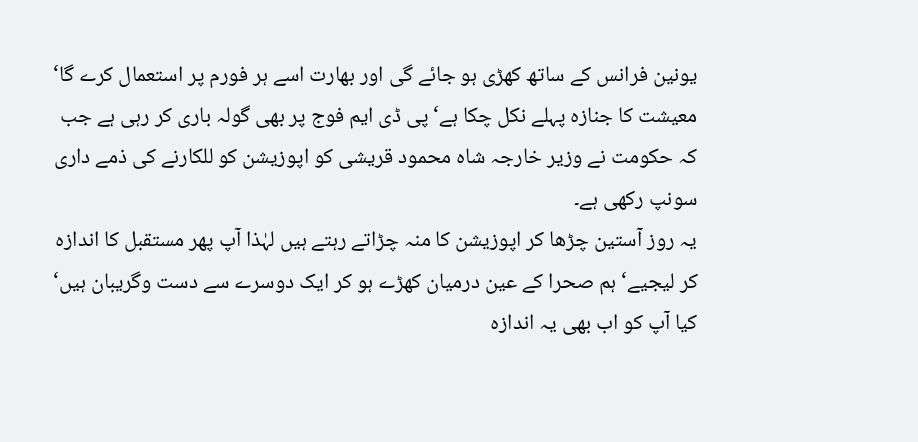یونین فرانس کے ساتھ کھڑی ہو جائے گی اور بھارت اسے ہر فورم پر استعمال کرے گا‘ معیشت کا جنازہ پہلے نکل چکا ہے‘ پی ڈی ایم فوج پر بھی گولہ باری کر رہی ہے جب کہ حکومت نے وزیر خارجہ شاہ محمود قریشی کو اپوزیشن کو للکارنے کی ذمے داری سونپ رکھی ہے۔
یہ روز آستین چڑھا کر اپوزیشن کا منہ چڑاتے رہتے ہیں لہٰذا آپ پھر مستقبل کا اندازہ کر لیجیے‘ ہم صحرا کے عین درمیان کھڑے ہو کر ایک دوسرے سے دست وگریبان ہیں‘ کیا آپ کو اب بھی یہ اندازہ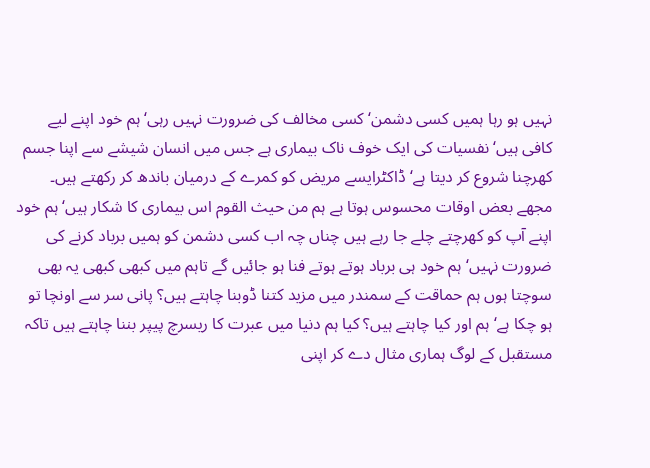نہیں ہو رہا ہمیں کسی دشمن‘ کسی مخالف کی ضرورت نہیں رہی‘ ہم خود اپنے لیے کافی ہیں‘ نفسیات کی ایک خوف ناک بیماری ہے جس میں انسان شیشے سے اپنا جسم کھرچنا شروع کر دیتا ہے‘ ڈاکٹرایسے مریض کو کمرے کے درمیان باندھ کر رکھتے ہیں۔
مجھے بعض اوقات محسوس ہوتا ہے ہم من حیث القوم اس بیماری کا شکار ہیں‘ ہم خود اپنے آپ کو کھرچتے چلے جا رہے ہیں چناں چہ اب کسی دشمن کو ہمیں برباد کرنے کی ضرورت نہیں‘ ہم خود ہی برباد ہوتے ہوتے فنا ہو جائیں گے تاہم میں کبھی کبھی یہ بھی سوچتا ہوں ہم حماقت کے سمندر میں مزید کتنا ڈوبنا چاہتے ہیں؟ پانی سر سے اونچا تو ہو چکا ہے‘ ہم اور کیا چاہتے ہیں؟ کیا ہم دنیا میں عبرت کا ریسرچ پیپر بننا چاہتے ہیں تاکہ مستقبل کے لوگ ہماری مثال دے کر اپنی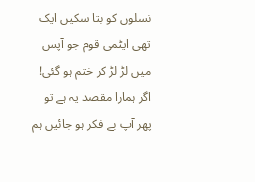نسلوں کو بتا سکیں ایک تھی ایٹمی قوم جو آپس میں لڑ لڑ کر ختم ہو گئی! اگر ہمارا مقصد یہ ہے تو پھر آپ بے فکر ہو جائیں ہم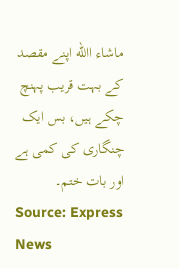ماشاء االله اپنے مقصد کے بہت قریب پہنچ چکے ہیں، بس ایک چنگاری کی کمی ہے اور بات ختم۔
Source: Express News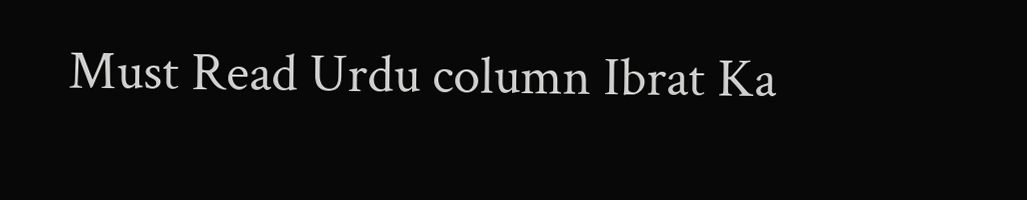Must Read Urdu column Ibrat Ka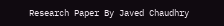Research Paper By Javed Chaudhry